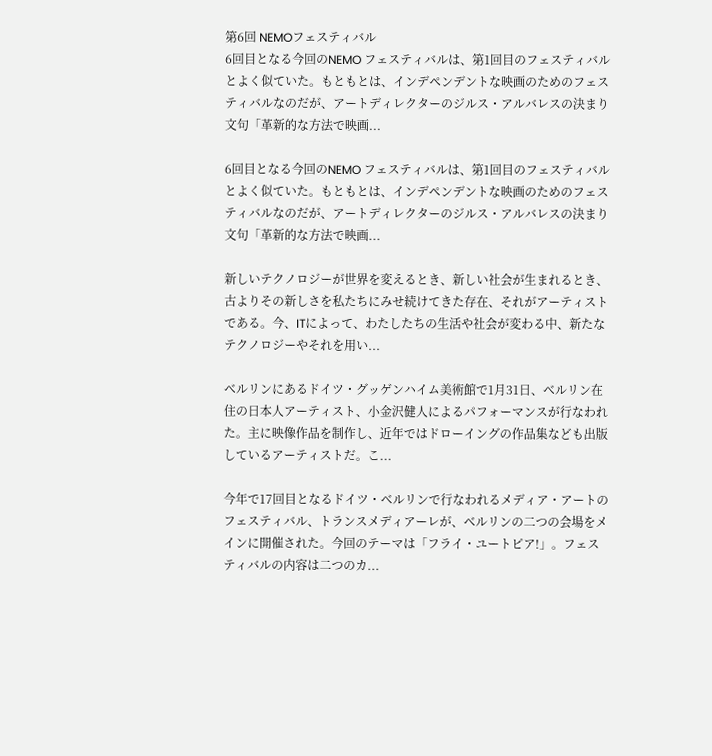第6回 NEMOフェスティバル
6回目となる今回のNEMO フェスティバルは、第1回目のフェスティバルとよく似ていた。もともとは、インデペンデントな映画のためのフェスティバルなのだが、アートディレクターのジルス・アルバレスの決まり文句「革新的な方法で映画...

6回目となる今回のNEMO フェスティバルは、第1回目のフェスティバルとよく似ていた。もともとは、インデペンデントな映画のためのフェスティバルなのだが、アートディレクターのジルス・アルバレスの決まり文句「革新的な方法で映画...

新しいテクノロジーが世界を変えるとき、新しい社会が生まれるとき、古よりその新しさを私たちにみせ続けてきた存在、それがアーティストである。今、ITによって、わたしたちの生活や社会が変わる中、新たなテクノロジーやそれを用い...

ベルリンにあるドイツ・グッゲンハイム美術館で1月31日、ベルリン在住の日本人アーティスト、小金沢健人によるパフォーマンスが行なわれた。主に映像作品を制作し、近年ではドローイングの作品集なども出版しているアーティストだ。こ...

今年で17回目となるドイツ・ベルリンで行なわれるメディア・アートのフェスティバル、トランスメディアーレが、ベルリンの二つの会場をメインに開催された。今回のテーマは「フライ・ユートピア!」。フェスティバルの内容は二つのカ...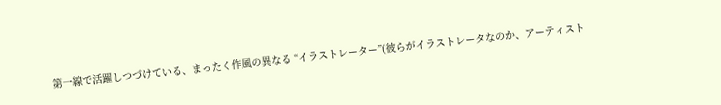第一線で活躍しつづけている、まったく作風の異なる “イラストレーター”(彼らがイラストレータなのか、アーティスト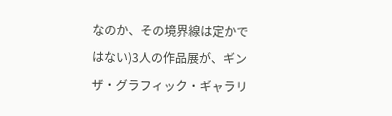なのか、その境界線は定かではない)3人の作品展が、ギンザ・グラフィック・ギャラリ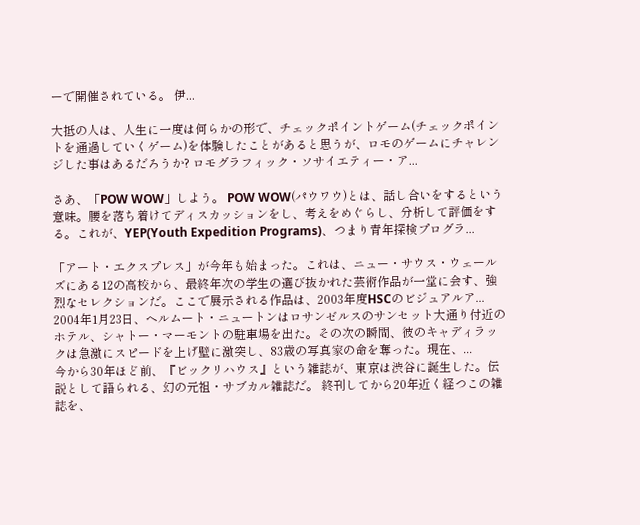ーで開催されている。 伊...

大抵の人は、人生に一度は何らかの形で、チェックポイントゲーム(チェックポイントを通過していくゲーム)を体験したことがあると思うが、ロモのゲームにチャレンジした事はあるだろうか? ロモグラフィック・ソサイエティー・ア...

さあ、「POW WOW」しよう。 POW WOW(パウワウ)とは、話し合いをするという意味。腰を落ち着けてディスカッションをし、考えをめぐらし、分析して評価をする。これが、YEP(Youth Expedition Programs)、つまり青年探検プログラ...

「アート・エクスプレス」が今年も始まった。これは、ニュー・サウス・ウェールズにある12の高校から、最終年次の学生の選び抜かれた芸術作品が一堂に会す、強烈なセレクションだ。ここで展示される作品は、2003年度HSCのビジュアルア...
2004年1月23日、ヘルムート・ニュートンはロサンゼルスのサンセット大通り付近のホテル、シャトー・マーモントの駐車場を出た。その次の瞬間、彼のキャディラックは急激にスピードを上げ壁に激突し、83歳の写真家の命を奪った。現在、...
今から30年ほど前、『ビックリハウス』という雑誌が、東京は渋谷に誕生した。伝説として語られる、幻の元祖・サブカル雑誌だ。 終刊してから20年近く経つこの雑誌を、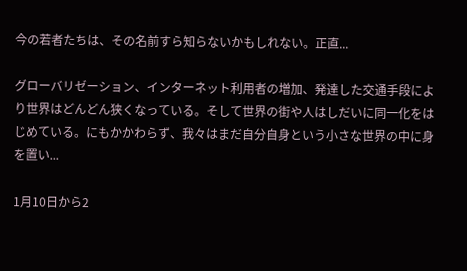今の若者たちは、その名前すら知らないかもしれない。正直...

グローバリゼーション、インターネット利用者の増加、発達した交通手段により世界はどんどん狭くなっている。そして世界の街や人はしだいに同一化をはじめている。にもかかわらず、我々はまだ自分自身という小さな世界の中に身を置い...

1月10日から2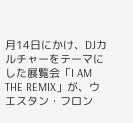月14日にかけ、DJカルチャーをテーマにした展覧会「I AM THE REMIX」が、ウエスタン・フロン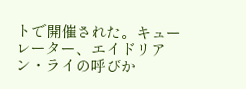トで開催された。キューレーター、エイドリアン・ライの呼びか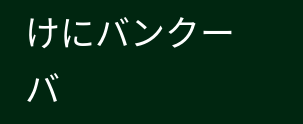けにバンクーバ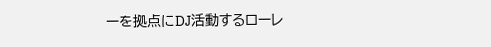ーを拠点にDJ活動するローレ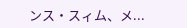ンス・スィム、メ...